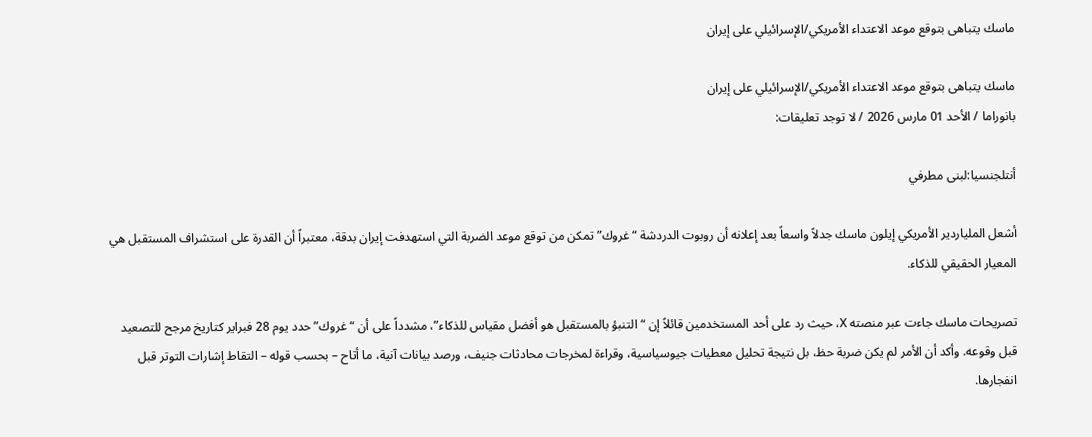ماسك يتباهى بتوقع موعد الاعتداء الأمريكي/الإسرائيلي على إيران

ماسك يتباهى بتوقع موعد الاعتداء الأمريكي/الإسرائيلي على إيران
بانوراما / الأحد 01 مارس 2026 / لا توجد تعليقات:

أنتلجنسيا:لبنى مطرفي

أشعل الملياردير الأمريكي إيلون ماسك جدلاً واسعاً بعد إعلانه أن روبوت الدردشة “غروك” تمكن من توقع موعد الضربة التي استهدفت إيران بدقة، معتبراً أن القدرة على استشراف المستقبل هي المعيار الحقيقي للذكاء.

تصريحات ماسك جاءت عبر منصته X، حيث رد على أحد المستخدمين قائلاً إن “التنبؤ بالمستقبل هو أفضل مقياس للذكاء”، مشدداً على أن “غروك” حدد يوم 28 فبراير كتاريخ مرجح للتصعيد قبل وقوعه. وأكد أن الأمر لم يكن ضربة حظ، بل نتيجة تحليل معطيات جيوسياسية، وقراءة لمخرجات محادثات جنيف، ورصد بيانات آنية، ما أتاح – بحسب قوله – التقاط إشارات التوتر قبل انفجارها.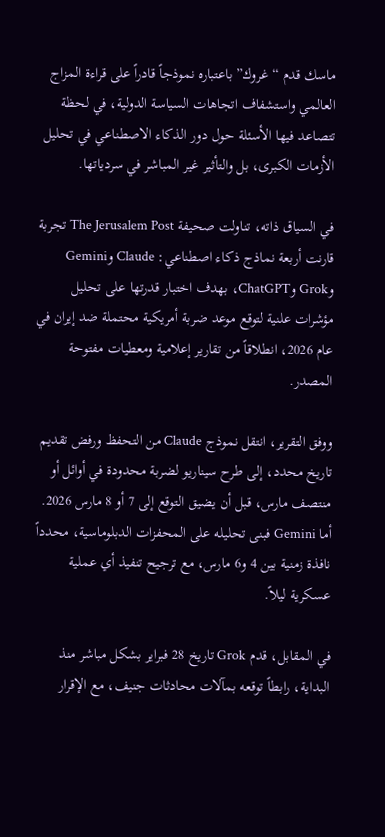ماسك قدم “غروك” باعتباره نموذجاً قادراً على قراءة المزاج العالمي واستشفاف اتجاهات السياسة الدولية، في لحظة تتصاعد فيها الأسئلة حول دور الذكاء الاصطناعي في تحليل الأزمات الكبرى، بل والتأثير غير المباشر في سردياتها.

في السياق ذاته، تناولت صحيفة The Jerusalem Post تجربة قارنت أربعة نماذج ذكاء اصطناعي: Claude وGemini وGrok وChatGPT، بهدف اختبار قدرتها على تحليل مؤشرات علنية لتوقع موعد ضربة أمريكية محتملة ضد إيران في عام 2026، انطلاقاً من تقارير إعلامية ومعطيات مفتوحة المصدر.

ووفق التقرير، انتقل نموذج Claude من التحفظ ورفض تقديم تاريخ محدد، إلى طرح سيناريو لضربة محدودة في أوائل أو منتصف مارس، قبل أن يضيق التوقع إلى 7 أو 8 مارس 2026. أما Gemini فبنى تحليله على المحفزات الدبلوماسية، محدداً نافذة زمنية بين 4 و6 مارس، مع ترجيح تنفيذ أي عملية عسكرية ليلاً.

في المقابل، قدم Grok تاريخ 28 فبراير بشكل مباشر منذ البداية، رابطاً توقعه بمآلات محادثات جنيف، مع الإقرار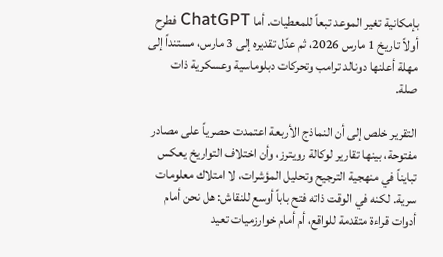بإمكانية تغير الموعد تبعاً للمعطيات. أما ChatGPT فطرح أولاً تاريخ 1 مارس 2026، ثم عدّل تقديره إلى 3 مارس، مستنداً إلى مهلة أعلنها دونالد ترامب وتحركات دبلوماسية وعسكرية ذات صلة.

التقرير خلص إلى أن النماذج الأربعة اعتمدت حصرياً على مصادر مفتوحة، بينها تقارير لوكالة رويترز، وأن اختلاف التواريخ يعكس تبايناً في منهجية الترجيح وتحليل المؤشرات، لا امتلاك معلومات سرية. لكنه في الوقت ذاته فتح باباً أوسع للنقاش: هل نحن أمام أدوات قراءة متقدمة للواقع، أم أمام خوارزميات تعيد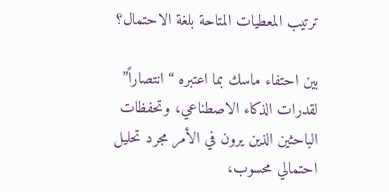ترتيب المعطيات المتاحة بلغة الاحتمال؟

بين احتفاء ماسك بما اعتبره “انتصاراً” لقدرات الذكاء الاصطناعي، وتحفظات الباحثين الذين يرون في الأمر مجرد تحليل احتمالي محسوب،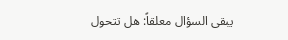يبقى السؤال معلقاً: هل تتحول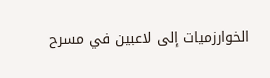الخوارزميات إلى لاعبين في مسرح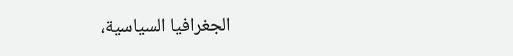الجغرافيا السياسية،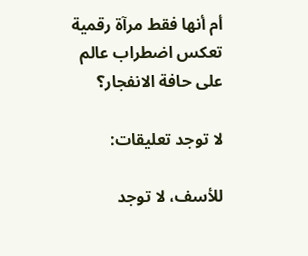أم أنها فقط مرآة رقمية تعكس اضطراب عالم على حافة الانفجار؟

لا توجد تعليقات:

للأسف، لا توجد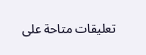تعليقات متاحة على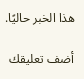هذا الخبر حاليًا.

أضف تعليقك